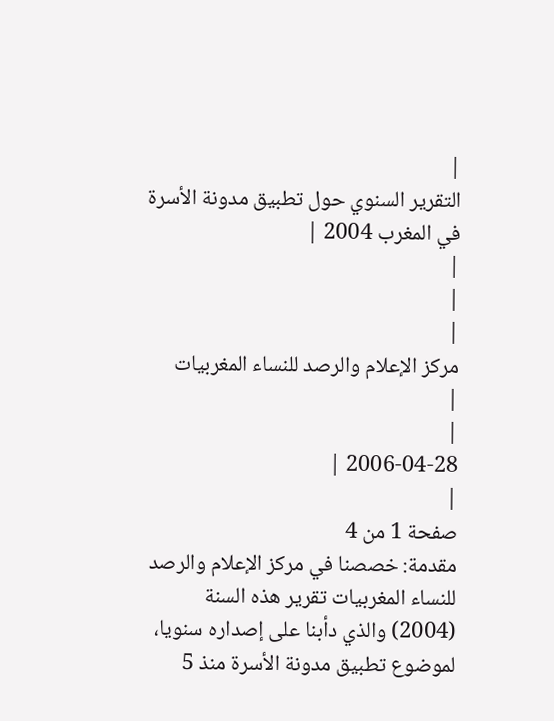|
التقرير السنوي حول تطبيق مدونة الأسرة في المغرب 2004 |
|
|
|
مركز الإعلام والرصد للنساء المغربيات
|
|
2006-04-28 |
|
صفحة 1 من 4
مقدمة: خصصنا في مركز الإعلام والرصد للنساء المغربيات تقرير هذه السنة (2004) والذي دأبنا على إصداره سنويا، لموضوع تطبيق مدونة الأسرة منذ 5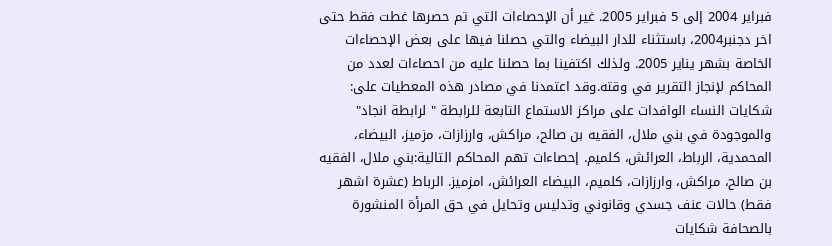فبراير 2004 إلى 5 فبراير 2005. غير أن الإحصاءات التي تم حصرها غطت فقط حتى اخر دجنبر2004، باستثناء للدار البيضاء والتي حصلنا فيها على بعض الإحصاءات الخاصة بشهر يناير 2005. ولذلك اكتفينا بما حصلنا عليه من احصاءات لعدد من المحاكم لإنجاز التقرير في وقته.وقد اعتمدنا في مصادر هذه المعطيات على: شكايات النساء الوافدات على مراكز الاستماع التابعة للرابطة " لرابطة انجاد" والموجودة في بني ملال، الفقيه بن صالح، مراكش، وارزازات، مزميز، البيضاء، المحمدية، الرباط، العرائش، كلميم. إحصاءات تهم المحاكم التالية:بني ملال، الفقيه بن صالح، مراكش، وارزازات، كلميم، البيضاء العرائش، امزميز. الرباط (عشرة اشهر فقط) حالات عنف جسدي وقانوني وتدليس وتحايل في حق المرأة المنشورة بالصحافة شكايات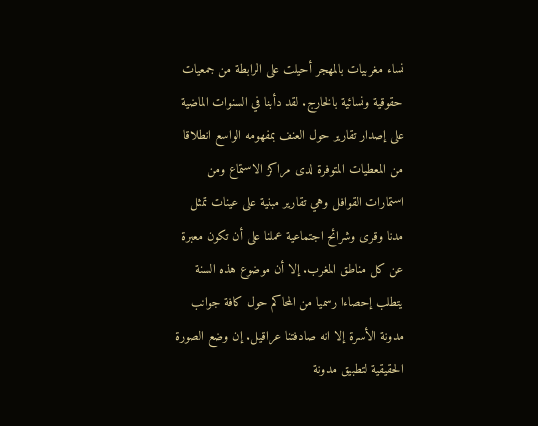نساء مغربيات بالمهجر أحيلت على الرابطة من جمعيات حقوقية ونسائية بالخارج. لقد دأبنا في السنوات الماضية على إصدار تقارير حول العنف بمفهومه الواسع انطلاقا من المعطيات المتوفرة لدى مراكز الاستماع ومن استمارات القوافل وهي تقارير مبنية على عينات تمثل مدنا وقرى وشرائح اجتماعية عملنا على أن تكون معبرة عن كل مناطق المغرب. إلا أن موضوع هذه السنة يتطلب إحصاءا رسميا من المحاكم حول كافة جوانب مدونة الأسرة إلا انه صادفتنا عراقيل. إن وضع الصورة الحقيقية لتطبيق مدونة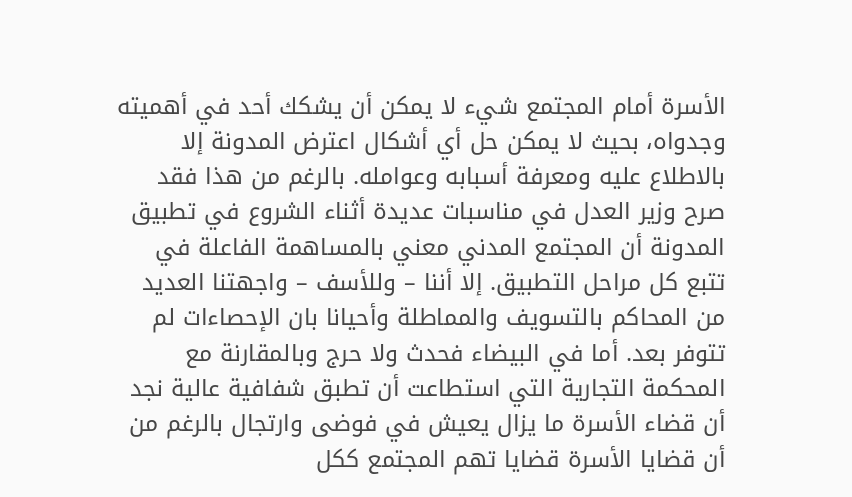الأسرة أمام المجتمع شيء لا يمكن أن يشكك أحد في أهميته وجدواه، بحيث لا يمكن حل أي أشكال اعترض المدونة إلا بالاطلاع عليه ومعرفة أسبابه وعوامله. بالرغم من هذا فقد صرح وزير العدل في مناسبات عديدة أثناء الشروع في تطبيق المدونة أن المجتمع المدني معني بالمساهمة الفاعلة في تتبع كل مراحل التطبيق. إلا أننا – وللأسف – واجهتنا العديد من المحاكم بالتسويف والمماطلة وأحيانا بان الإحصاءات لم تتوفر بعد. أما في البيضاء فحدث ولا حرج وبالمقارنة مع المحكمة التجارية التي استطاعت أن تطبق شفافية عالية نجد أن قضاء الأسرة ما يزال يعيش في فوضى وارتجال بالرغم من أن قضايا الأسرة قضايا تهم المجتمع ككل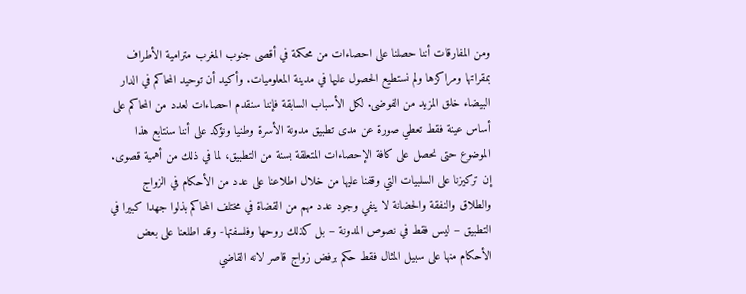ومن المفارقات أننا حصلنا على احصاءات من محكمة في أقصى جنوب المغرب مترامية الأطراف بمقراتها ومراكزها ولم نستطيع الحصول عليها في مدينة المعلوميات. وأكيد أن توحيد المحاكم في الدار البيضاء خلق المزيد من الفوضى. لكل الأسباب السابقة فإننا سنقدم احصاءات لعدد من المحاكم على أساس عينة فقط تعطي صورة عن مدى تطبيق مدونة الأسرة وطنيا ونؤكد على أننا سنتابع هذا الموضوع حتى نحصل على كافة الإحصاءات المتعلقة بسنة من التطبيق، لما في ذلك من أهمية قصوى. إن تركيزنا على السلبيات التي وقفنا عليها من خلال اطلاعنا على عدد من الأحكام في الزواج والطلاق والنفقة والحضانة لا ينفي وجود عدد مهم من القضاة في مختلف المحاكم بذلوا جهدا كبيرا في التطبيق – ليس فقط في نصوص المدونة – بل كذلك روحها وفلسفتها- وقد اطلعنا على بعض الأحكام منها على سبيل المثال فقط حكم برفض زواج قاصر لانه القاضي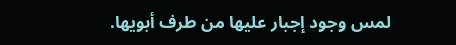لمس وجود إجبار عليها من طرف أبويها.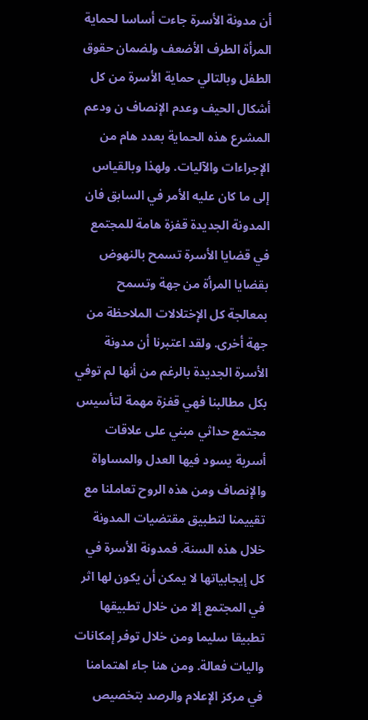أن مدونة الأسرة جاءت أساسا لحماية المرأة الطرف الأضعف ولضمان حقوق الطفل وبالتالي حماية الأسرة من كل أشكال الحيف وعدم الإنصاف ن ودعم المشرع هذه الحماية بعدد هام من الإجراءات والآليات. ولهذا وبالقياس إلى ما كان عليه الأمر في السابق فان المدونة الجديدة قفزة هامة للمجتمع في قضايا الأسرة تسمح بالنهوض بقضايا المرأة من جهة وتسمح بمعالجة كل الإختلالات الملاحظة من جهة أخرى. ولقد اعتبرنا أن مدونة الأسرة الجديدة بالرغم من أنها لم توفي بكل مطالبنا فهي قفزة مهمة لتأسيس مجتمع حداثي مبني على علاقات أسرية يسود فيها العدل والمساواة والإنصاف ومن هذه الروح تعاملنا مع تقييمنا لتطبيق مقتضيات المدونة خلال هذه السنة. فمدونة الأسرة في كل إيجابياتها لا يمكن أن يكون لها اثر في المجتمع إلا من خلال تطبيقها تطبيقا سليما ومن خلال توفر إمكانات واليات فعالة. ومن هنا جاء اهتمامنا في مركز الإعلام والرصد بتخصيص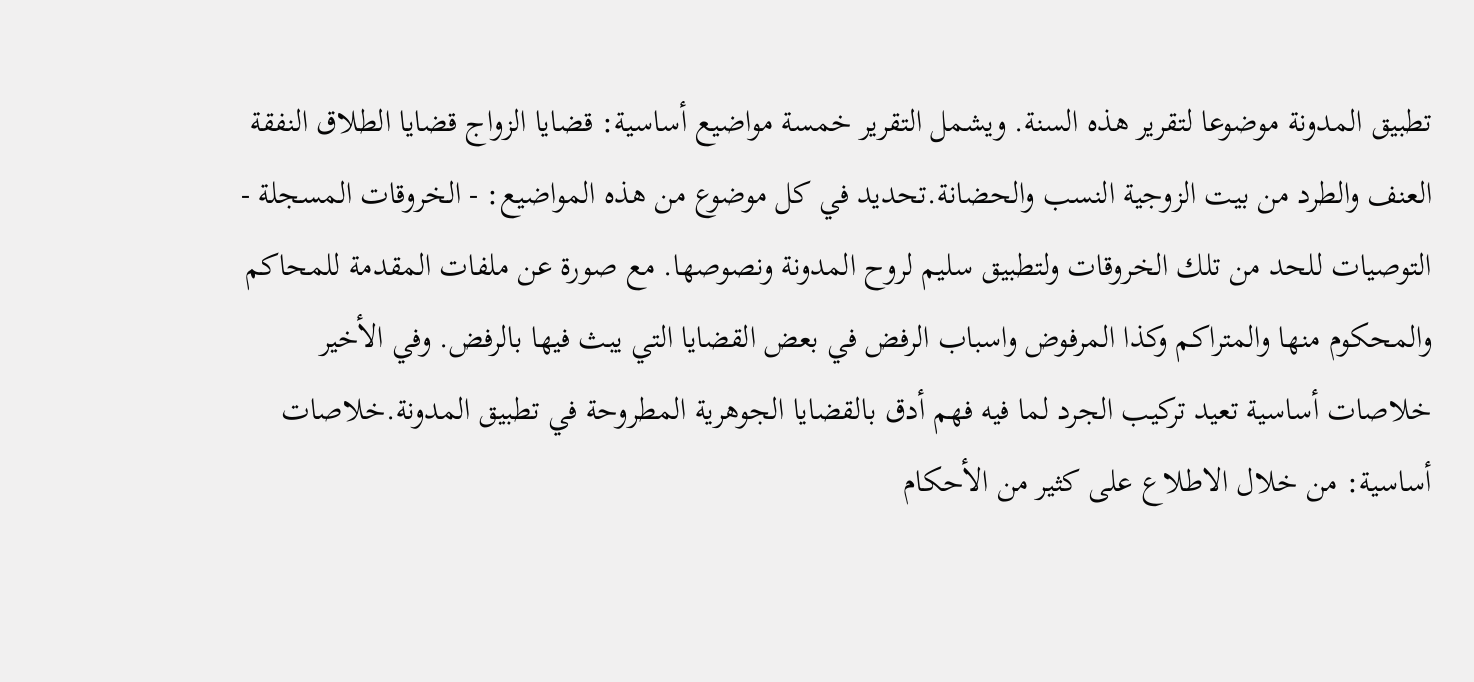تطبيق المدونة موضوعا لتقرير هذه السنة. ويشمل التقرير خمسة مواضيع أساسية: قضايا الزواج قضايا الطلاق النفقة العنف والطرد من بيت الزوجية النسب والحضانة.تحديد في كل موضوع من هذه المواضيع: - الخروقات المسجلة - التوصيات للحد من تلك الخروقات ولتطبيق سليم لروح المدونة ونصوصها. مع صورة عن ملفات المقدمة للمحاكم والمحكوم منها والمتراكم وكذا المرفوض واسباب الرفض في بعض القضايا التي يبث فيها بالرفض. وفي الأخير خلاصات أساسية تعيد تركيب الجرد لما فيه فهم أدق بالقضايا الجوهرية المطروحة في تطبيق المدونة.خلاصات أساسية: من خلال الاطلاع على كثير من الأحكام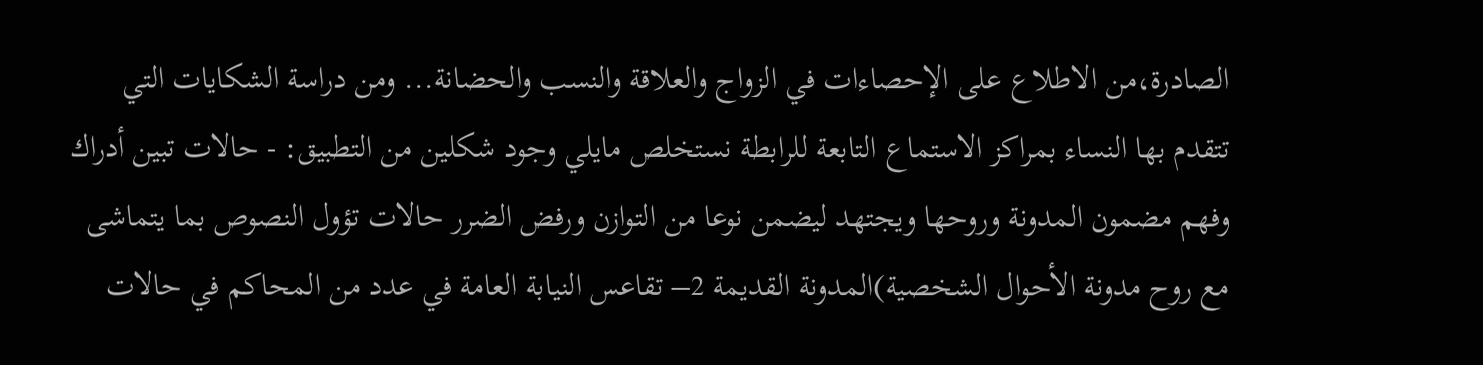الصادرة،من الاطلاع على الإحصاءات في الزواج والعلاقة والنسب والحضانة... ومن دراسة الشكايات التي تتقدم بها النساء بمراكز الاستماع التابعة للرابطة نستخلص مايلي وجود شكلين من التطبيق: - حالات تبين أدراك وفهم مضمون المدونة وروحها ويجتهد ليضمن نوعا من التوازن ورفض الضرر حالات تؤول النصوص بما يتماشى مع روح مدونة الأحوال الشخصية)المدونة القديمة 2– تقاعس النيابة العامة في عدد من المحاكم في حالات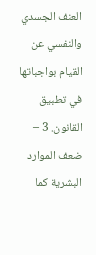العنف الجسدي والنفسي عن القيام بواجباتها في تطبيق القانون. 3 – ضعف الموارد البشرية كما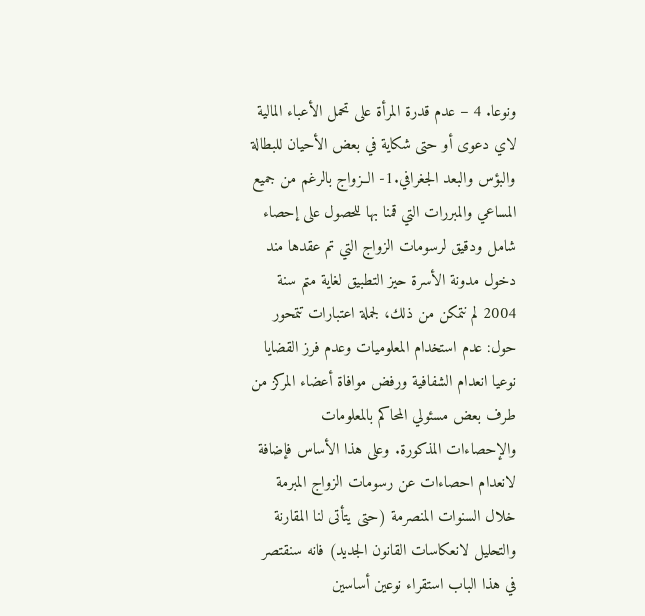ونوعا. 4 – عدم قدرة المرأة على تحمل الأعباء المالية لاي دعوى أو حتى شكاية في بعض الأحيان للبطالة والبؤس والبعد الجغرافي.1- الــزواج بالرغم من جميع المساعي والمبررات التي قمنا بها للحصول على إحصاء شامل ودقيق لرسومات الزواج التي تم عقدها مند دخول مدونة الأسرة حيز التطبيق لغاية متم سنة 2004 لم نتمكن من ذلك، لجملة اعتبارات تتمحور حول: عدم استخدام المعلوميات وعدم فرز القضايا نوعيا انعدام الشفافية ورفض موافاة أعضاء المركز من طرف بعض مسئولي المحاكم بالمعلومات والإحصاءات المذكورة. وعلى هذا الأساس فإضافة لانعدام احصاءات عن رسومات الزواج المبرمة خلال السنوات المنصرمة (حتى يتأتى لنا المقارنة والتحليل لانعكاسات القانون الجديد) فانه سنقتصر في هذا الباب استقراء نوعين أساسين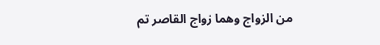من الزواج وهما زواج القاصر تم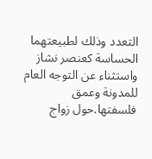التعدد وذلك لطبيعتهما الحساسة كعنصر نشاز واستثناء عن التوجه العام للمدونة وعمق فلسفتها.حول زواج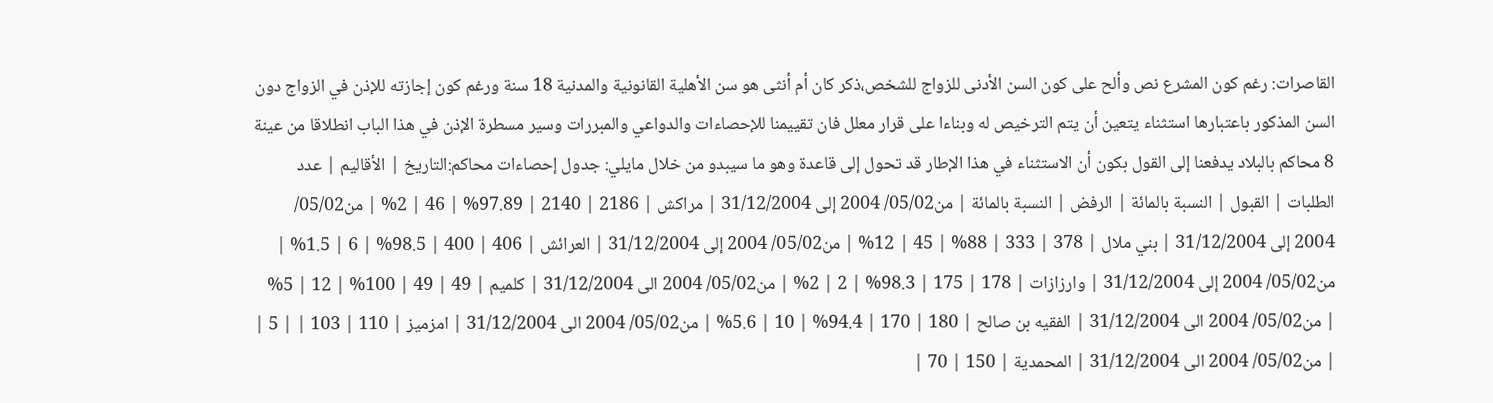القاصرات: رغم كون المشرع نص وألح على كون السن الأدنى للزواج للشخص،ذكر كان أم أنثى هو سن الأهلية القانونية والمدنية 18 سنة ورغم كون إجازته للإذن في الزواج دون السن المذكور باعتبارها استثناء يتعين أن يتم الترخيص له وبناءا على قرار معلل فان تقييمنا للإحصاءات والدواعي والمبررات وسير مسطرة الإذن في هذا الباب انطلاقا من عينة 8 محاكم بالبلاد يدفعنا إلى القول بكون أن الاستثناء في هذا الإطار قد تحول إلى قاعدة وهو ما سيبدو من خلال مايلي: جدول إحصاءات محاكم:التاريخ | الأقاليم | عدد الطلبات | القبول | النسبة بالمائة | الرفض | النسبة بالمائة | من05/02/ 2004 إلى 31/12/2004 | مراكش | 2186 | 2140 | 97.89% | 46 | 2% | من05/02/ 2004 إلى 31/12/2004 | بني ملال | 378 | 333 | 88% | 45 | 12% | من05/02/ 2004 إلى 31/12/2004 | العرائش | 406 | 400 | 98.5% | 6 | 1.5% | من05/02/ 2004 إلى 31/12/2004 | وارزازات | 178 | 175 | 98.3% | 2 | 2% | من05/02/ 2004 الى 31/12/2004 | كلميم | 49 | 49 | 100% | 12 | 5% | من05/02/ 2004 الى 31/12/2004 | الفقيه بن صالح | 180 | 170 | 94.4% | 10 | 5.6% | من05/02/ 2004 الى 31/12/2004 | امزميز | 110 | 103 | | 5 | | من05/02/ 2004 الى 31/12/2004 | المحمدية | 150 | 70 |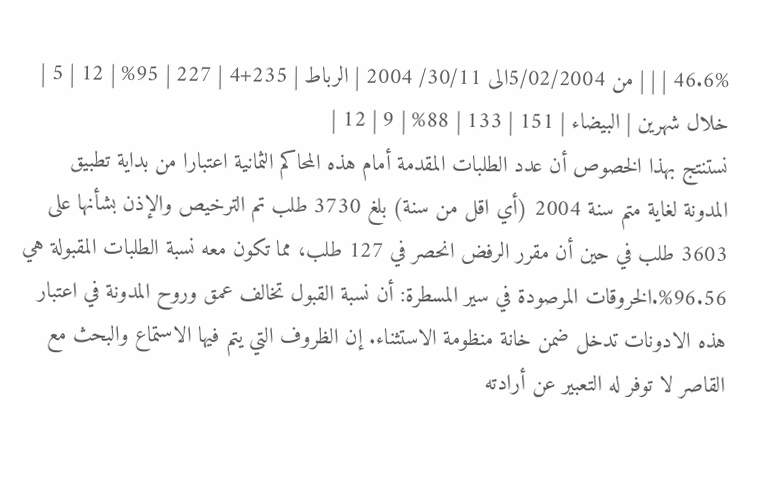46.6% | | | من 5/02/2004الى 30/11/ 2004 | الرباط | 235+4 | 227 | 95% | 12 | 5 | خلال شهرين | البيضاء | 151 | 133 | 88% | 9 | 12 |
نستنتج بهذا الخصوص أن عدد الطلبات المقدمة أمام هذه المحاكم الثمانية اعتبارا من بداية تطبيق المدونة لغاية متم سنة 2004 (أي اقل من سنة) بلغ 3730 طلب تم الترخيص والإذن بشأنها على 3603 طلب في حين أن مقرر الرفض انحصر في 127 طلب، مما تكون معه نسبة الطلبات المقبولة هي 96.56%.الخروقات المرصودة في سير المسطرة: أن نسبة القبول تخالف عمق وروح المدونة في اعتبار هذه الادونات تدخل ضمن خانة منظومة الاستثناء. إن الظروف التي يتم فيها الاستماع والبحث مع القاصر لا توفر له التعبير عن أرادته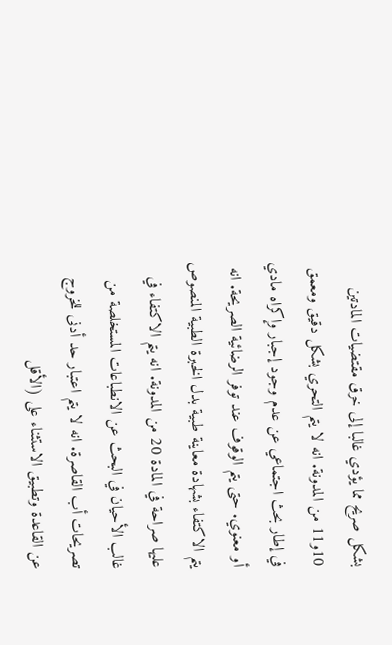بشكل صريح مما يؤدي غالبا إلى خرق مقتضيات المادتين 10و11 من المدونة. انه لا يتم التحري بشكل دقيق ومعمق في إطار بحث اجتماعي عن عدم وجود إجبار وإكراه مادي أو معنوي. حتى يتم الوقوف عند توفر الرضائية الصريحة. انه يتم الاكتفاء بشهادة معاينة طبية بدل الخبرة الطبية المنصوص عليها صراحة في المادة 20 من المدونة. انه يتم الاكتفاء في غالب الأحيان في البحث عن الانطباعات المستخلصة من تصريحات أب القاصرة. انه لا يتم اعتبار حد أدنى للخروج عن القاعدة وتطبيق الاستثناء على (الأقل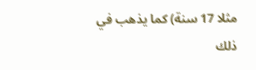مثلا 17 سنة) كما يذهب في ذلك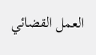العمل القضائي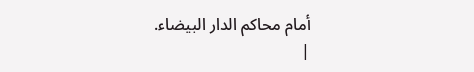أمام محاكم الدار البيضاء.
|